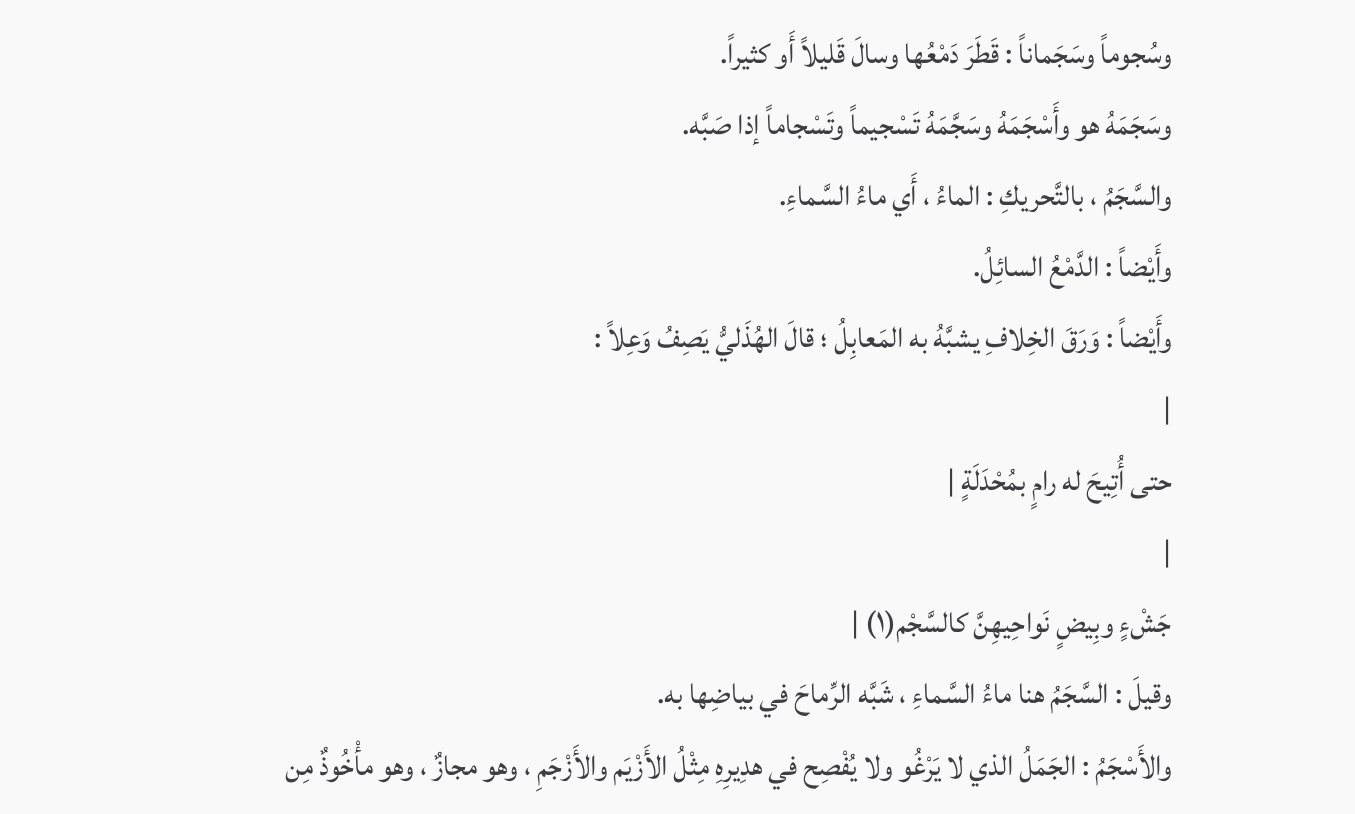وسُجوماً وسَجَماناً : قَطَرَ دَمْعُها وسالَ قَليلاً أَو كثيراً.
وسَجَمَهُ هو وأَسْجَمَهُ وسَجَّمَهُ تَسْجيماً وتَسْجاماً إذا صَبَّه.
والسَّجَمُ ، بالتَّحريكِ : الماءُ ، أَي ماءُ السَّماءِ.
وأَيْضاً : الدَّمْعُ السائِلُ.
وأَيْضاً : وَرَقَ الخِلافِ يشبَّهُ به المَعابِلُ ؛ قالَ الهُذَليُّ يَصِفُ وَعِلاً :
|
حتى أُتِيحَ له رامٍ بمُحْدَلَةٍ |
|
جَشْءٍ وبِيضٍ نَواحِيهِنَّ كالسَّجْم(١) |
وقيلَ : السَّجَمُ هنا ماءُ السَّماءِ ، شَبَّه الرِّماحَ في بياضِها به.
والأَسْجَمُ : الجَمَلُ الذي لا يَرْغُو ولا يُفْصِح في هدِيرِهِ مِثْلُ الأَزْيَم والأَزْجَمِ ، وهو مجازٌ ، وهو مأْخُوذٌ مِن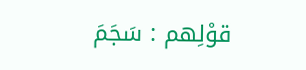قوْلِهم : سَجَمَ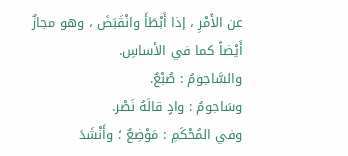عن الأَمْرِ ، إذا أَبْطَأَ وانْقَبَضَ ، وهو مجازٌ أَيْضاً كما في الأساسِ.
والسَّاجومُ : صُبْعٌ.
وسَاجومُ : وادٍ قالَهُ نَصْر.
وفي المُحْكَمِ : مَوْضِعٌ ؛ وأَنْشَدَ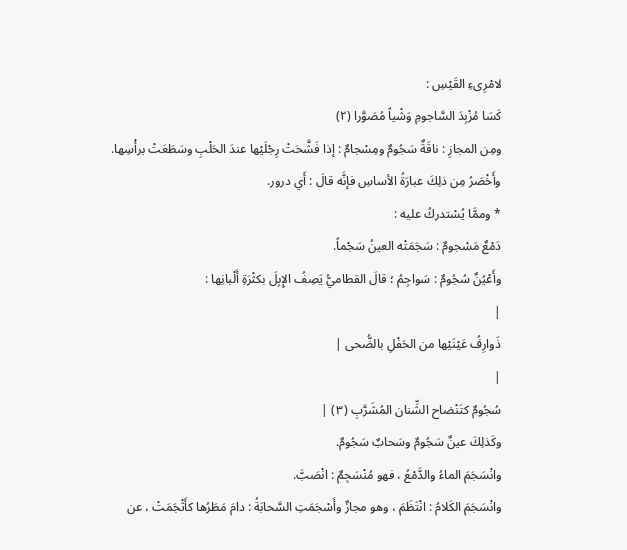لامْرِىءِ القَيْسِ :
كَسَا مُزْبِدَ السَّاجومِ وَشْياً مُصَوَّرا (٢)
ومِن المجازِ : ناقَةٌ سَجُومٌ ومِسْجامٌ : إذا فَشَّحَتْ رِجْلَيْها عندَ الحَلْبِ وسَطَعَتْ برأْسِها.
وأَخْصَرُ مِن ذلِكَ عبارَةُ الأساسِ فإنَّه قالَ : أَي درور.
* وممَّا يُسْتدركُ عليه :
دَمْعٌ مَسْجومٌ : سَجَمَتْه العينُ سَجْماً.
وأَعْيُنٌ سُجُومٌ : سَواجِمُ ؛ قالَ القطاميُّ يَصِفُ الإِبِلَ بكثْرَةِ أَلْبانِها :
|
ذَوارِفُ عَيْنَيْها من الحَفْلِ بالضُّحى |
|
سُجُومٌ كتَنْضاح الشِّنان المُشَرَّبِ (٣) |
وكَذلِكَ عينٌ سَجُومٌ وسَحابٌ سَجُومٌ.
وانْسَجَمَ الماءُ والدَّمْعُ ، فهو مُنْسَجِمٌ : انْصَبَّ.
وانْسَجَمَ الكَلامُ : انْتَظَمَ ، وهو مجازٌ وأَسْجَمَتِ السَّحابَةُ : دامَ مَطَرُها كأَثْجَمَتْ ، عن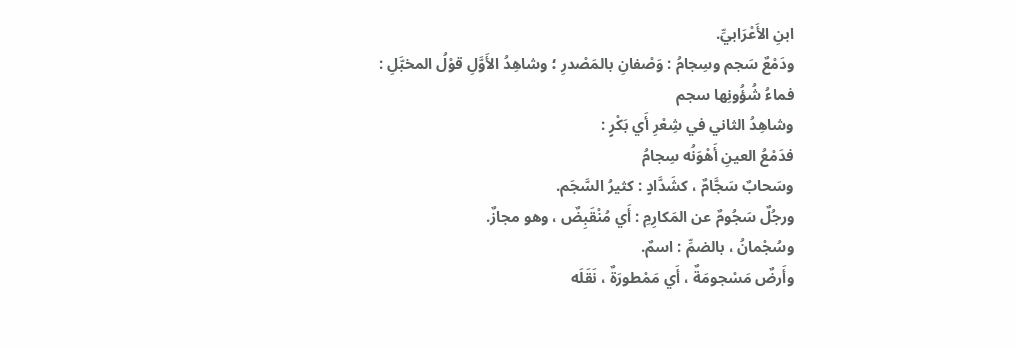ابنِ الأَعْرَابيِّ.
ودَمْعٌ سَجم وسِجامُ : وَصْفانِ بالمَصْدرِ ؛ وشاهِدُ الأَوَّلِ قوْلُ المخبَّلِ :
فماءُ شُؤُونِها سجم
وشاهِدُ الثاني في شِعْرِ أَي بَكْرٍ :
فدَمْعُ العينِ أَهْوَنُه سِجامُ
وسَحابٌ سَجَّامٌ ، كشَدَّادٍ : كثيرُ السَّجَم.
ورجُلٌ سَجُومٌ عن المَكارِمِ : أَي مُنْقَبِضٌ ، وهو مجازٌ.
وسُجْمانُ ، بالضمِّ : اسمٌ.
وأَرضٌ مَسْجومَةٌ ، أَي مَمْطورَةٌ ، نَقَلَه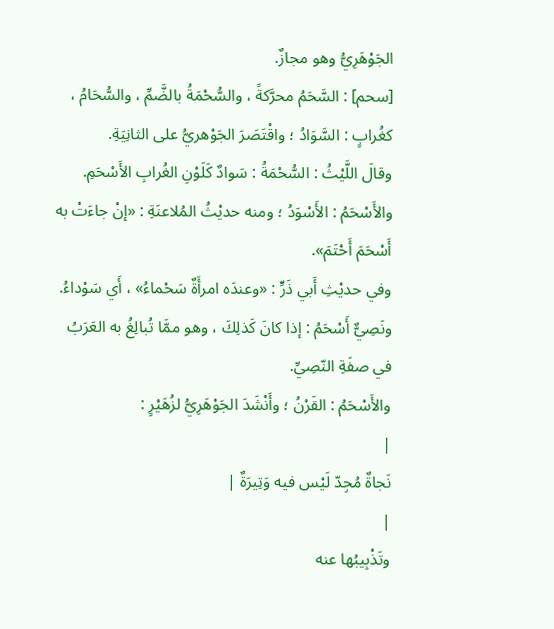الجَوْهَرِيُّ وهو مجازٌ.
[سحم] : السَّحَمُ محرَّكةً ، والسُّحْمَةُ بالضَّمِّ ، والسُّحَامُ ، كغُرابٍ : السَّوَادُ ؛ واقْتَصَرَ الجَوْهريُّ على الثانِيَةِ.
وقالَ اللَّيْثُ : السُّحْمَةُ : سَوادٌ كَلَوْنِ الغُرابِ الأَسْحَمِ.
والأَسْحَمُ : الأَسْوَدُ ؛ ومنه حديْثُ المُلاعنَةِ : «إنْ جاءَتْ به أَسْحَمَ أَحْتَمَ».
وفي حديْثِ أَبي ذَرٍّ : «وعندَه امرأَةٌ سَحْماءُ» ، أَي سَوْداءُ.
ونَصِيٌّ أَسْحَمُ : إذا كانَ كَذلِكَ ، وهو ممَّا تُبالِغُ به العَرَبُ في صفَةِ النّصِيِّ.
والأَسْحَمُ : القَرْنُ ؛ وأَنْشَدَ الجَوْهَرِيُّ لزُهَيْرٍ :
|
نَجاةٌ مُجِدّ لَيْس فيه وَتِيرَةٌ |
|
وتَذْبِيبُها عنه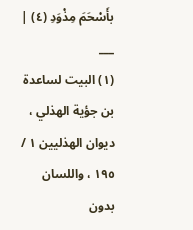بأَسْحَمَ مِذْوَدِ (٤) |
___
(١) البيت لساعدة بن جؤية الهذلي ، ديوان الهذليين ١ / ١٩٥ ، واللسان بدون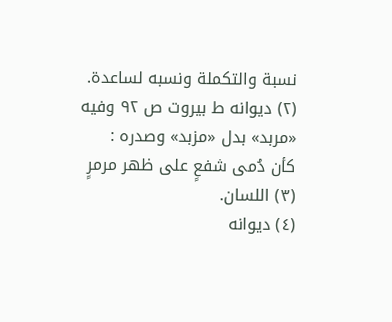نسبة والتكملة ونسبه لساعدة.
(٢) ديوانه ط بيروت ص ٩٢ وفيه «مربد» بدل «مزبد» وصدره :
كأن دُمى شفعٍ على ظهر مرمرٍ
(٣) اللسان.
(٤) ديوانه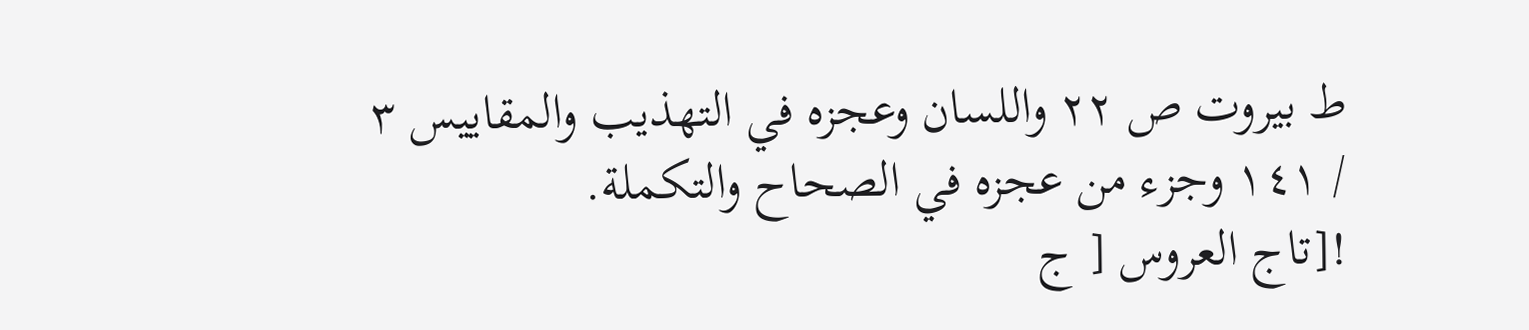ط بيروت ص ٢٢ واللسان وعجزه في التهذيب والمقاييس ٣ / ١٤١ وجزء من عجزه في الصحاح والتكملة.
![تاج العروس [ ج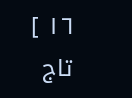١٦ ] تاج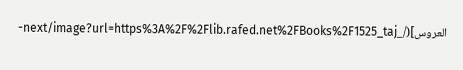العروس](/_next/image?url=https%3A%2F%2Flib.rafed.net%2FBooks%2F1525_taj-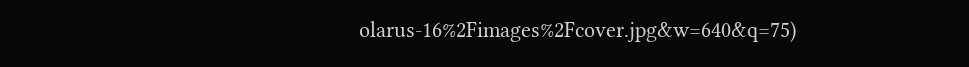olarus-16%2Fimages%2Fcover.jpg&w=640&q=75)